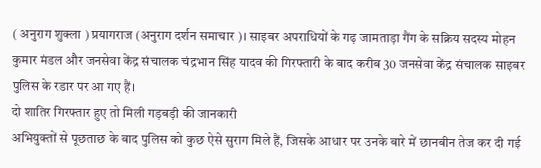( अनुराग शुक्ला ) प्रयागराज (अनुराग दर्शन समाचार )। साइबर अपराधियों के गढ़ जामताड़ा गैंग के सक्रिय सदस्य मोहन कुमार मंडल और जनसेवा केंद्र संचालक चंद्रभान सिंह यादव की गिरफ्तारी के बाद करीब 30 जनसेवा केंद्र संचालक साइबर पुलिस के रडार पर आ गए हैं।
दो शातिर गिरफ्तार हुए तो मिली गड़बड़ी की जानकारी
अभियुक्तों से पूछताछ के बाद पुलिस को कुछ ऐसे सुराग मिले हैं, जिसके आधार पर उनके बारे में छानबीन तेज कर दी गई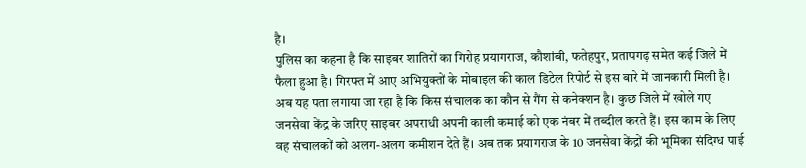है।
पुलिस का कहना है कि साइबर शातिरों का गिरोह प्रयागराज, कौशांबी, फतेहपुर, प्रतापगढ़ समेत कई जिले में फैला हुआ है। गिरफ्त में आए अभियुक्तों के मोबाइल की काल डिटेल रिपोर्ट से इस बारे में जानकारी मिली है। अब यह पता लगाया जा रहा है कि किस संचालक का कौन से गैंग से कनेक्शन है। कुछ जिले में खोले गए जनसेवा केंद्र के जरिए साइबर अपराधी अपनी काली कमाई को एक नंबर में तब्दील करते हैं। इस काम के लिए वह संचालकों को अलग-अलग कमीशन देते हैं। अब तक प्रयागराज के 10 जनसेवा केंद्रों की भूमिका संदिग्ध पाई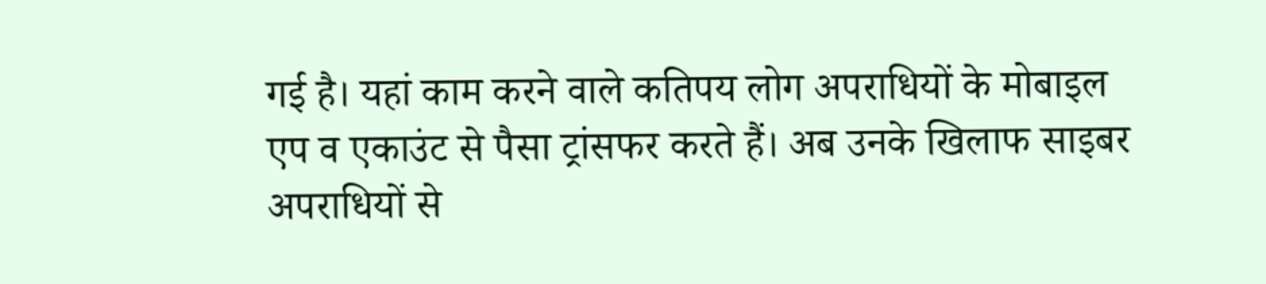गई है। यहां काम करने वाले कतिपय लोग अपराधियों के मोबाइल एप व एकाउंट से पैसा ट्रांसफर करते हैं। अब उनके खिलाफ साइबर अपराधियों से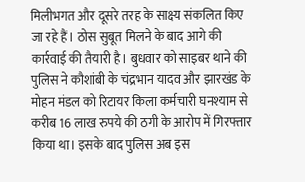मिलीभगत और दूसरे तरह के साक्ष्य संकलित किए जा रहे हैं। ठोस सुबूत मिलने के बाद आगे की कार्रवाई की तैयारी है। बुधवार को साइबर थाने की पुलिस ने कौशांबी के चंद्रभान यादव और झारखंड के मोहन मंडल को रिटायर किला कर्मचारी घनश्याम से करीब 16 लाख रुपये की ठगी के आरोप में गिरफ्तार किया था। इसके बाद पुलिस अब इस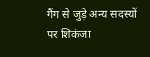गैंग से जुड़े अन्य सदस्यों पर शिकंजा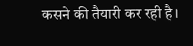कसने की तैयारी कर रही है।